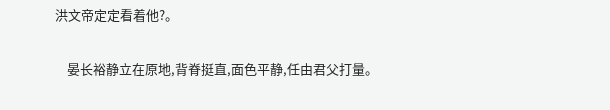洪文帝定定看着他?。

    晏长裕静立在原地,背脊挺直,面色平静,任由君父打量。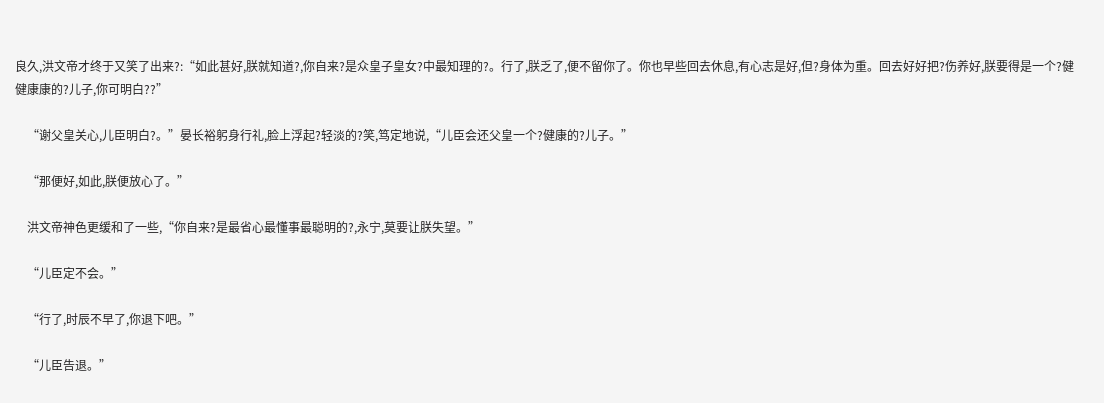良久,洪文帝才终于又笑了出来?:“如此甚好,朕就知道?,你自来?是众皇子皇女?中最知理的?。行了,朕乏了,便不留你了。你也早些回去休息,有心志是好,但?身体为重。回去好好把?伤养好,朕要得是一个?健健康康的?儿子,你可明白??”

    “谢父皇关心,儿臣明白?。”晏长裕躬身行礼,脸上浮起?轻淡的?笑,笃定地说,“儿臣会还父皇一个?健康的?儿子。”

    “那便好,如此,朕便放心了。”

    洪文帝神色更缓和了一些,“你自来?是最省心最懂事最聪明的?,永宁,莫要让朕失望。”

    “儿臣定不会。”

    “行了,时辰不早了,你退下吧。”

    “儿臣告退。”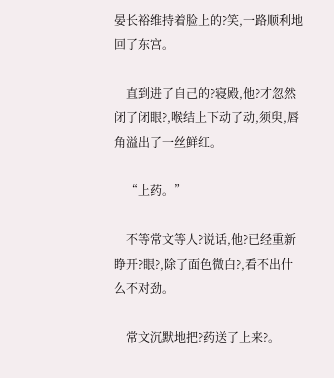晏长裕维持着脸上的?笑,一路顺利地回了东宫。

    直到进了自己的?寝殿,他?才忽然闭了闭眼?,喉结上下动了动,须臾,唇角溢出了一丝鲜红。

    “上药。”

    不等常文等人?说话,他?已经重新睁开?眼?,除了面色微白?,看不出什么不对劲。

    常文沉默地把?药送了上来?。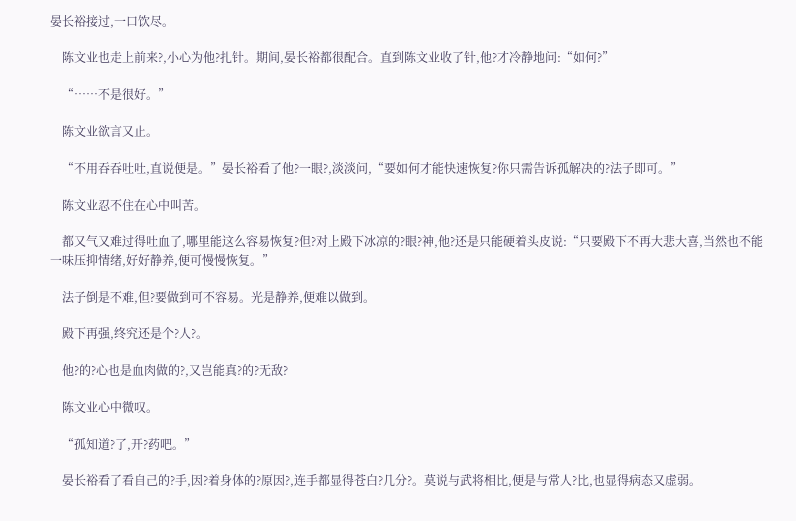晏长裕接过,一口饮尽。

    陈文业也走上前来?,小心为他?扎针。期间,晏长裕都很配合。直到陈文业收了针,他?才冷静地问:“如何?”

    “……不是很好。”

    陈文业欲言又止。

    “不用吞吞吐吐,直说便是。”晏长裕看了他?一眼?,淡淡问,“要如何才能快速恢复?你只需告诉孤解决的?法子即可。”

    陈文业忍不住在心中叫苦。

    都又气又难过得吐血了,哪里能这么容易恢复?但?对上殿下冰凉的?眼?神,他?还是只能硬着头皮说:“只要殿下不再大悲大喜,当然也不能一味压抑情绪,好好静养,便可慢慢恢复。”

    法子倒是不难,但?要做到可不容易。光是静养,便难以做到。

    殿下再强,终究还是个?人?。

    他?的?心也是血肉做的?,又岂能真?的?无敌?

    陈文业心中微叹。

    “孤知道?了,开?药吧。”

    晏长裕看了看自己的?手,因?着身体的?原因?,连手都显得苍白?几分?。莫说与武将相比,便是与常人?比,也显得病态又虚弱。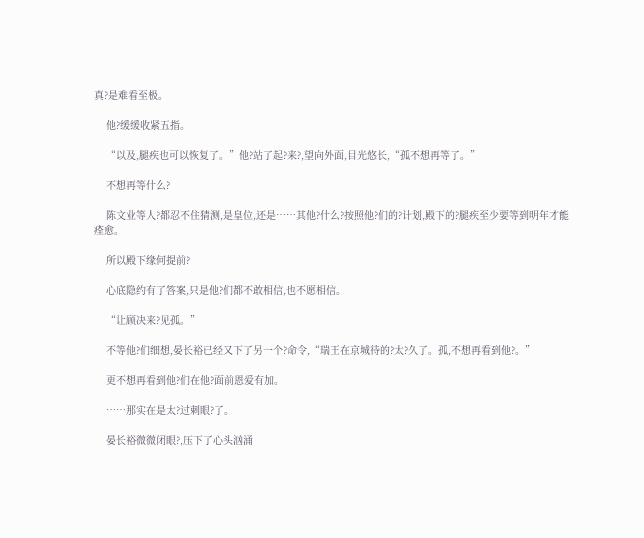真?是难看至极。

    他?缓缓收紧五指。

    “以及,腿疾也可以恢复了。”他?站了起?来?,望向外面,目光悠长,“孤不想再等了。”

    不想再等什么?

    陈文业等人?都忍不住猜测,是皇位,还是……其他?什么?按照他?们的?计划,殿下的?腿疾至少要等到明年才能痊愈。

    所以殿下缘何提前?

    心底隐约有了答案,只是他?们都不敢相信,也不愿相信。

    “让顾决来?见孤。”

    不等他?们细想,晏长裕已经又下了另一个?命令,“瑞王在京城待的?太?久了。孤,不想再看到他?。”

    更不想再看到他?们在他?面前恩爱有加。

    ……那实在是太?过刺眼?了。

    晏长裕微微闭眼?,压下了心头汹涌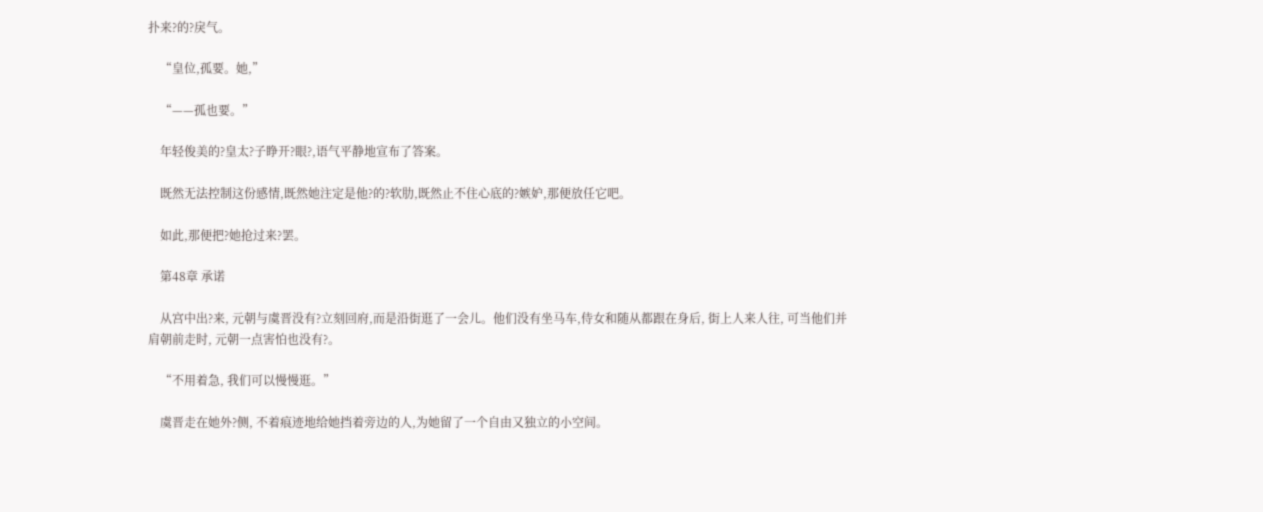扑来?的?戾气。

    “皇位,孤要。她,”

    “——孤也要。”

    年轻俊美的?皇太?子睁开?眼?,语气平静地宣布了答案。

    既然无法控制这份感情,既然她注定是他?的?软肋,既然止不住心底的?嫉妒,那便放任它吧。

    如此,那便把?她抢过来?罢。

    第48章 承诺

    从宫中出?来, 元朝与虞晋没有?立刻回府,而是沿街逛了一会儿。他们没有坐马车,侍女和随从都跟在身后, 街上人来人往, 可当他们并肩朝前走时, 元朝一点害怕也没有?。

    “不用着急, 我们可以慢慢逛。”

    虞晋走在她外?侧, 不着痕迹地给她挡着旁边的人,为她留了一个自由又独立的小空间。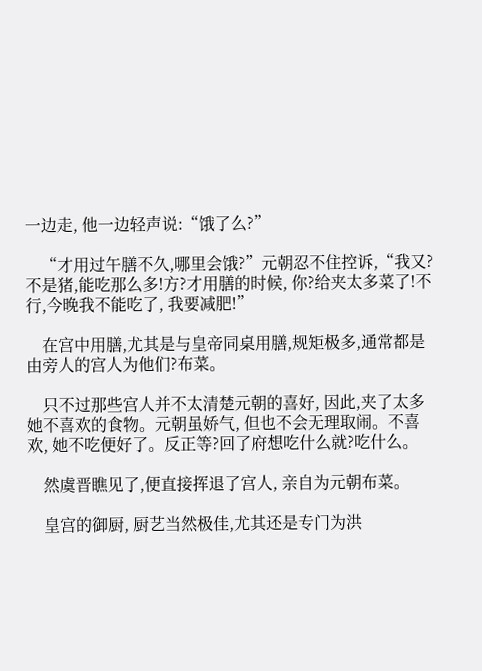一边走, 他一边轻声说:“饿了么?”

    “才用过午膳不久,哪里会饿?”元朝忍不住控诉,“我又?不是猪,能吃那么多!方?才用膳的时候, 你?给夹太多菜了!不行,今晚我不能吃了, 我要减肥!”

    在宫中用膳,尤其是与皇帝同桌用膳,规矩极多,通常都是由旁人的宫人为他们?布菜。

    只不过那些宫人并不太清楚元朝的喜好, 因此,夹了太多她不喜欢的食物。元朝虽娇气, 但也不会无理取闹。不喜欢, 她不吃便好了。反正等?回了府想吃什么就?吃什么。

    然虞晋瞧见了,便直接挥退了宫人, 亲自为元朝布菜。

    皇宫的御厨, 厨艺当然极佳,尤其还是专门为洪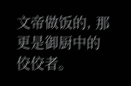文帝做饭的, 那更是御厨中的佼佼者。